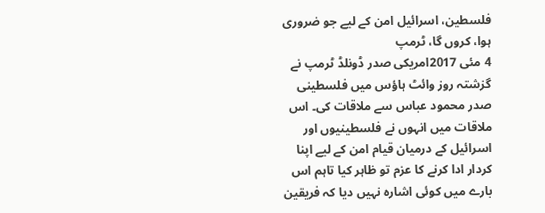فلسطین، اسرائیل امن کے لیے جو ضروری ہوا، کروں گا، ٹرمپ
4 مئی 2017امریکی صدر ڈونلڈ ٹرمپ نے گزشتہ روز وائٹ ہاؤس میں فلسطینی صدر محمود عباس سے ملاقات کی۔ اس ملاقات میں انہوں نے فلسطینیوں اور اسرائیل کے درمیان قیام امن کے لیے اپنا کردار ادا کرنے کا عزم تو ظاہر کیا تاہم اس بارے میں کوئی اشارہ نہیں دیا کہ فریقین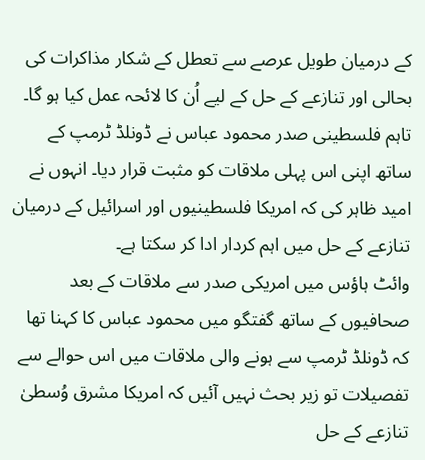کے درمیان طویل عرصے سے تعطل کے شکار مذاکرات کی بحالی اور تنازعے کے حل کے لیے اُن کا لائحہ عمل کیا ہو گا۔
تاہم فلسطینی صدر محمود عباس نے ڈونلڈ ٹرمپ کے ساتھ اپنی اس پہلی ملاقات کو مثبت قرار دیا۔ انہوں نے امید ظاہر کی کہ امریکا فلسطینیوں اور اسرائیل کے درمیان تنازعے کے حل میں اہم کردار ادا کر سکتا ہے۔
وائٹ ہاؤس میں امریکی صدر سے ملاقات کے بعد صحافیوں کے ساتھ گفتگو میں محمود عباس کا کہنا تھا کہ ڈونلڈ ٹرمپ سے ہونے والی ملاقات میں اس حوالے سے تفصیلات تو زیر بحث نہیں آئیں کہ امریکا مشرق وُسطیٰ تنازعے کے حل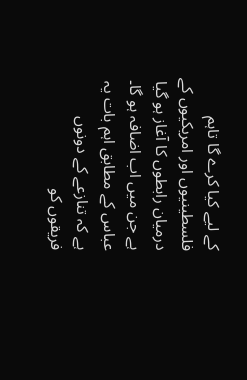کے لیے کیا کرے گا تاہم فلسطینیوں اور امریکیوں کے درمیان رابطوں کا آغاز ہو گیا ہے جن میں اب اضافہ ہو گا۔ عباس کے مطابق اہم بات یہ ہے کہ تنازعے کے دونوں فریقوں کو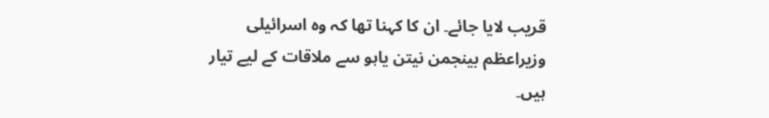قریب لایا جائے۔ ان کا کہنا تھا کہ وہ اسرائیلی وزیراعظم بینجمن نیتن یاہو سے ملاقات کے لیے تیار ہیں۔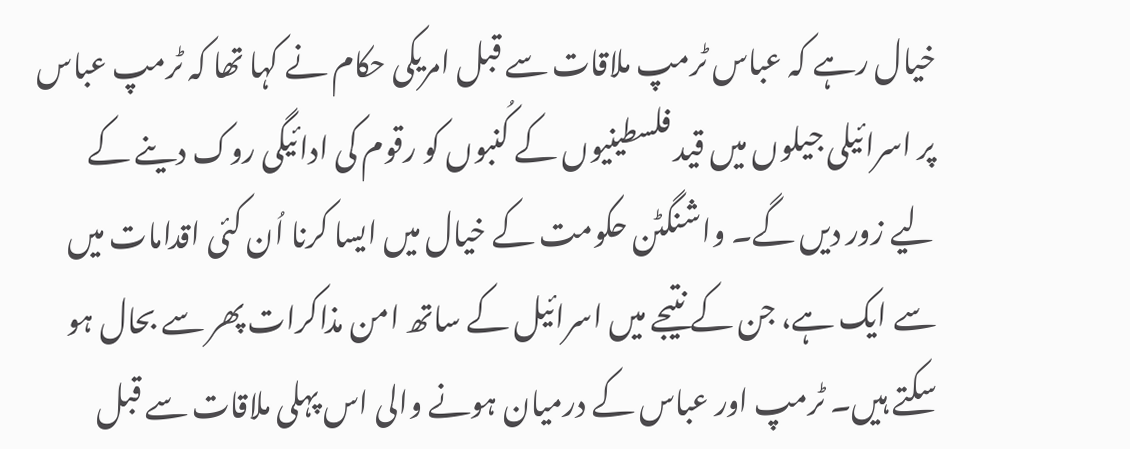خیال رہے کہ عباس ٹرمپ ملاقات سے قبل امریکی حکام نے کہا تھا کہ ٹرمپ عباس پر اسرائیلی جیلوں میں قید فلسطینیوں کے کُنبوں کو رقوم کی ادائیگی روک دینے کے لیے زور دیں گے۔ واشنگٹن حکومت کے خیال میں ایسا کرنا اُن کئی اقدامات میں سے ایک ہے، جن کے نتیجے میں اسرائیل کے ساتھ امن مذاکرات پھر سے بحال ہو سکتے ہیں۔ ٹرمپ اور عباس کے درمیان ہونے والی اس پہلی ملاقات سے قبل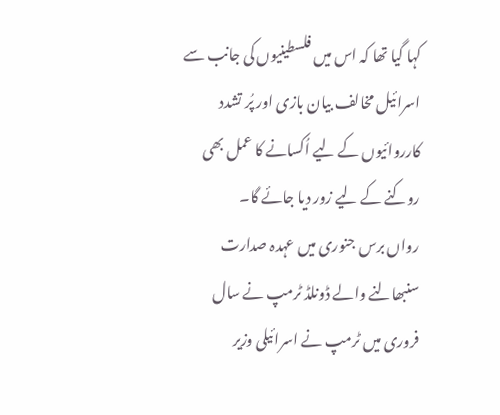کہا گیا تھا کہ اس میں فلسطینیوں کی جانب سے اسرائیل مخالف بیان بازی اور پُر تشدد کارروائیوں کے لیے اُکسانے کا عمل بھی روکنے کے لیے زور دیا جائے گا۔
رواں برس جنوری میں عہدہ صدارت سنبھالنے والے ڈونلڈ ٹرمپ نے سال فروری میں ٹرمپ نے اسرائیلی وزیر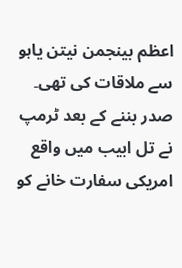اعظم بینجمن نیتن یاہو سے ملاقات کی تھی۔ صدر بننے کے بعد ٹرمپ نے تل ابیب میں واقع امریکی سفارت خانے کو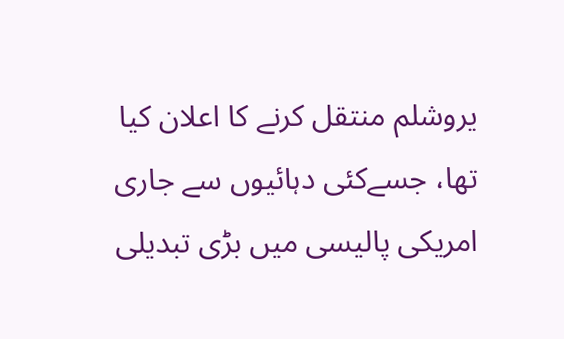یروشلم منتقل کرنے کا اعلان کیا تھا، جسےکئی دہائیوں سے جاری امریکی پالیسی میں بڑی تبدیلی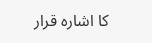کا اشارہ قرار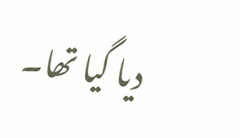دیا گیا تھا۔